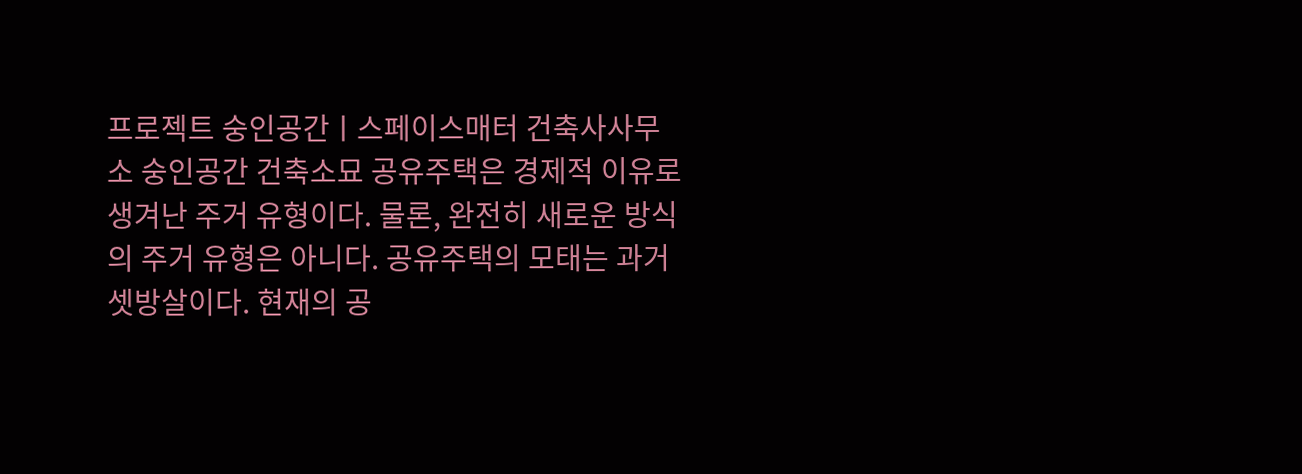프로젝트 숭인공간ㅣ스페이스매터 건축사사무소 숭인공간 건축소묘 공유주택은 경제적 이유로 생겨난 주거 유형이다. 물론, 완전히 새로운 방식의 주거 유형은 아니다. 공유주택의 모태는 과거 셋방살이다. 현재의 공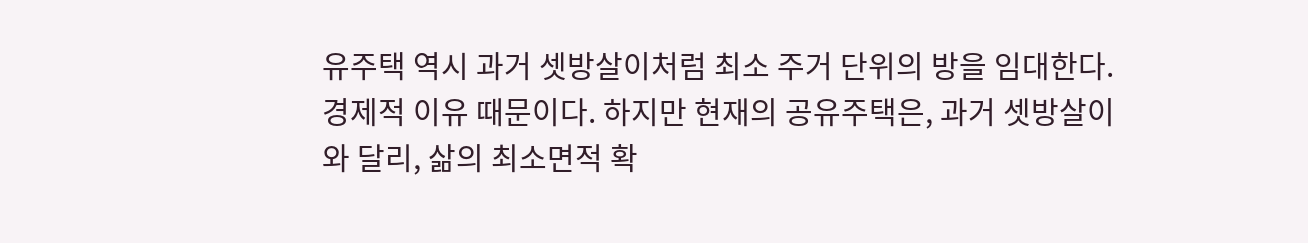유주택 역시 과거 셋방살이처럼 최소 주거 단위의 방을 임대한다. 경제적 이유 때문이다. 하지만 현재의 공유주택은, 과거 셋방살이와 달리, 삶의 최소면적 확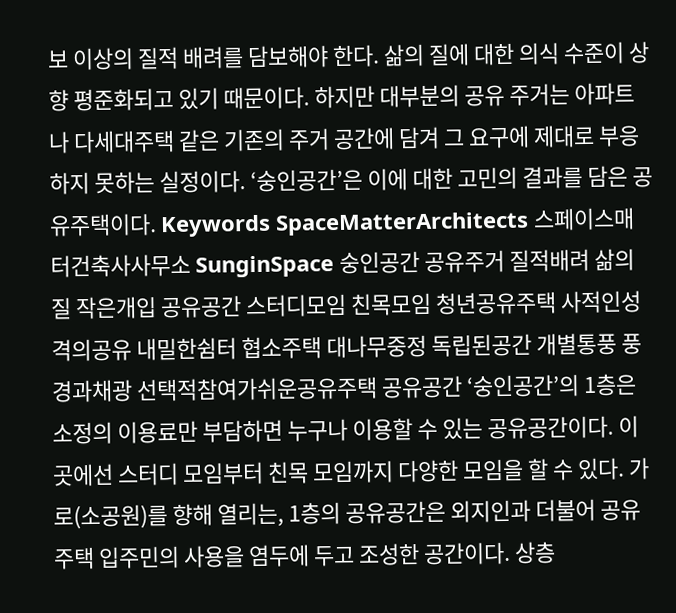보 이상의 질적 배려를 담보해야 한다. 삶의 질에 대한 의식 수준이 상향 평준화되고 있기 때문이다. 하지만 대부분의 공유 주거는 아파트나 다세대주택 같은 기존의 주거 공간에 담겨 그 요구에 제대로 부응하지 못하는 실정이다. ‘숭인공간’은 이에 대한 고민의 결과를 담은 공유주택이다. Keywords SpaceMatterArchitects 스페이스매터건축사사무소 SunginSpace 숭인공간 공유주거 질적배려 삶의질 작은개입 공유공간 스터디모임 친목모임 청년공유주택 사적인성격의공유 내밀한쉼터 협소주택 대나무중정 독립된공간 개별통풍 풍경과채광 선택적참여가쉬운공유주택 공유공간 ‘숭인공간’의 1층은 소정의 이용료만 부담하면 누구나 이용할 수 있는 공유공간이다. 이곳에선 스터디 모임부터 친목 모임까지 다양한 모임을 할 수 있다. 가로(소공원)를 향해 열리는, 1층의 공유공간은 외지인과 더불어 공유주택 입주민의 사용을 염두에 두고 조성한 공간이다. 상층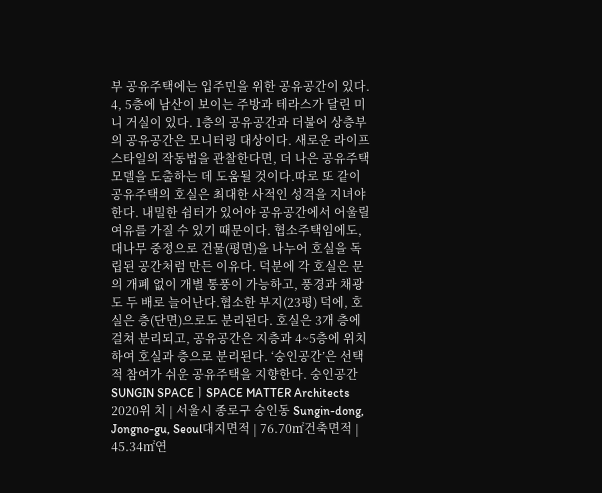부 공유주택에는 입주민을 위한 공유공간이 있다. 4, 5층에 남산이 보이는 주방과 테라스가 달린 미니 거실이 있다. 1층의 공유공간과 더불어 상층부의 공유공간은 모니터링 대상이다. 새로운 라이프스타일의 작동법을 관찰한다면, 더 나은 공유주택 모델을 도출하는 데 도움될 것이다.따로 또 같이 공유주택의 호실은 최대한 사적인 성격을 지녀야 한다. 내밀한 쉼터가 있어야 공유공간에서 어울릴 여유를 가질 수 있기 때문이다. 협소주택임에도, 대나무 중정으로 건물(평면)을 나누어 호실을 독립된 공간처럼 만든 이유다. 덕분에 각 호실은 문의 개폐 없이 개별 통풍이 가능하고, 풍경과 채광도 두 배로 늘어난다.협소한 부지(23평) 덕에, 호실은 층(단면)으로도 분리된다. 호실은 3개 층에 걸쳐 분리되고, 공유공간은 지층과 4~5층에 위치하여 호실과 층으로 분리된다. ‘숭인공간’은 선택적 참여가 쉬운 공유주택을 지향한다. 숭인공간 SUNGIN SPACEㅣSPACE MATTER Architects 2020위 치 | 서울시 종로구 숭인동 Sungin-dong, Jongno-gu, Seoul대지면적 | 76.70㎡건축면적 | 45.34㎡연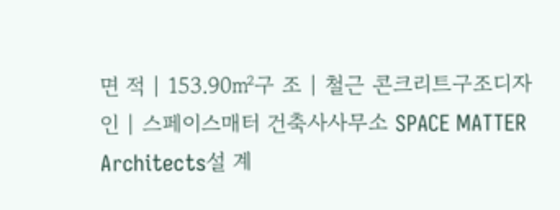면 적 | 153.90㎡구 조 | 철근 콘크리트구조디자인 | 스페이스매터 건축사사무소 SPACE MATTER Architects설 계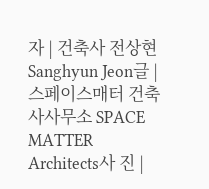자 | 건축사 전상현 Sanghyun Jeon글 | 스페이스매터 건축사사무소 SPACE MATTER Architects사 진 |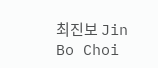최진보 Jin Bo Choi